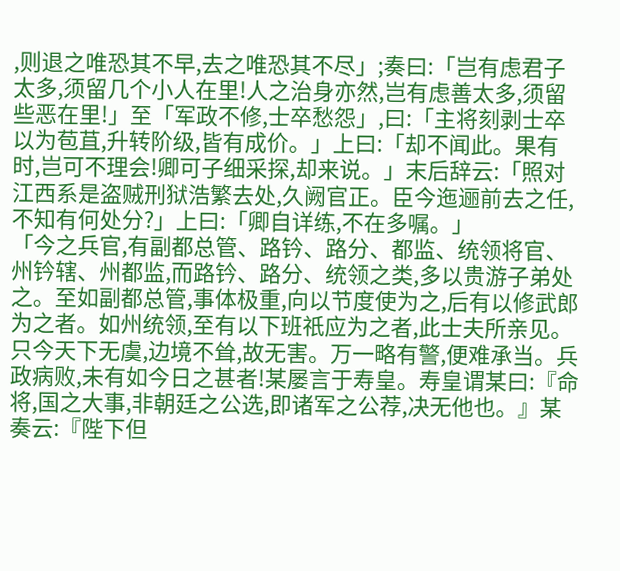,则退之唯恐其不早,去之唯恐其不尽」;奏曰:「岂有虑君子太多,须留几个小人在里!人之治身亦然,岂有虑善太多,须留些恶在里!」至「军政不修,士卒愁怨」,曰:「主将刻剥士卒以为苞苴,升转阶级,皆有成价。」上曰:「却不闻此。果有时,岂可不理会!卿可子细采探,却来说。」末后辞云:「照对江西系是盗贼刑狱浩繁去处,久阙官正。臣今迤逦前去之任,不知有何处分?」上曰:「卿自详练,不在多嘱。」
「今之兵官,有副都总管、路钤、路分、都监、统领将官、州钤辖、州都监,而路钤、路分、统领之类,多以贵游子弟处之。至如副都总管,事体极重,向以节度使为之,后有以修武郎为之者。如州统领,至有以下班祇应为之者,此士夫所亲见。只今天下无虞,边境不耸,故无害。万一略有警,便难承当。兵政病败,未有如今日之甚者!某屡言于寿皇。寿皇谓某曰:『命将,国之大事,非朝廷之公选,即诸军之公荐,决无他也。』某奏云:『陛下但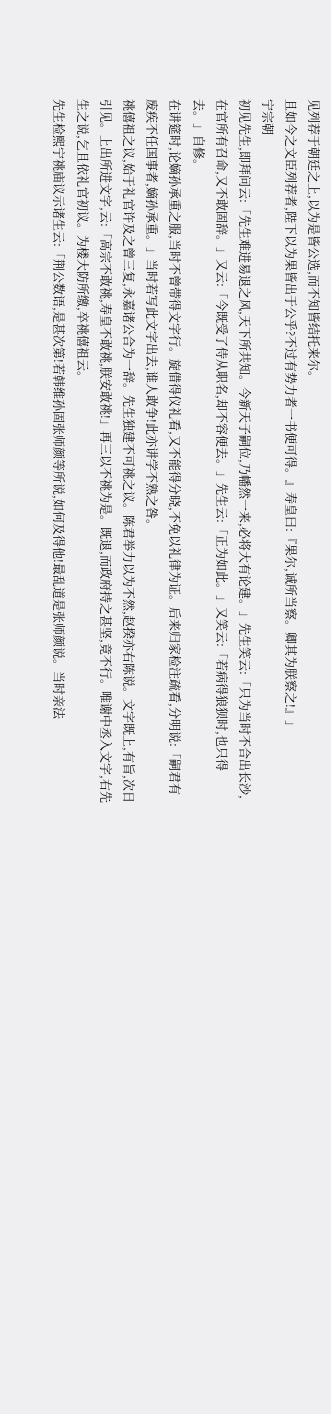见列荐于朝廷之上,以为是皆公选,而不知皆结托来尔。
且如今之文臣列荐者,陛下以为果皆出于公乎?不过有势力者一书便可得。』寿皇曰:『果尔,诚所当察。卿其为朕察之!』」
宁宗朝
初见先生,即拜问云:「先生难进易退之风,天下所共知。今新天子嗣位,乃幡然一来,必将大有论建。」先生笑云:「只为当时不合出长沙,在官所有召命,又不敢固辞。」又云:「今既受了侍从职名,却不容便去。」先生云:「正为如此。」又笑云:「若病得狼狈时,也只得去。」自修。
在讲筵时,论嫡孙承重之服,当时不曾带得文字行。旋借得仪礼看,又不能得分晓,不免以礼律为证。后来归家检注疏看,分明说:「嗣君有废疾不任国事者,嫡孙承重。」当时若写此文字出去,谁人敢争!此亦讲学不熟之咎。
祧僖祖之议,始于礼官许及之曾三复,永嘉诸公合为一辞。先生独建不可祧之议。陈君举力以为不然,赵揆亦右陈说。文字既上,有旨,次日引见。上出所进文字,云:「高宗不敢祧,寿皇不敢祧,朕安敢祧!」再三以不祧为是。既退,而政府持之甚坚,竟不行。唯谢中丞入文字,右先生之说,乞且依礼官初议。为楼大防所缴,卒祧僖祖云。
先生检熙宁祧庙议示诸生云:「荆公数语,是甚次第!若韩维孙固张师颜等所说,如何及得他!最乱道是张师颜说。当时亲法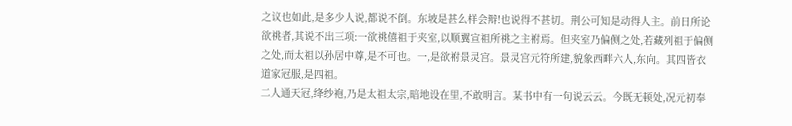之议也如此,是多少人说,都说不倒。东坡是甚么样会辩!也说得不甚切。荆公可知是动得人主。前日所论欲祧者,其说不出三项:一欲祧僖祖于夹室,以顺翼宣祖所祧之主祔焉。但夹室乃偏侧之处,若藏列祖于偏侧之处,而太祖以孙居中尊,是不可也。一,是欲祔景灵宫。景灵宫元符所建,貌象西畔六人,东向。其四皆衣道家冠服,是四祖。
二人通天冠,绛纱袍,乃是太祖太宗,暗地设在里,不敢明言。某书中有一句说云云。今既无顿处,况元初奉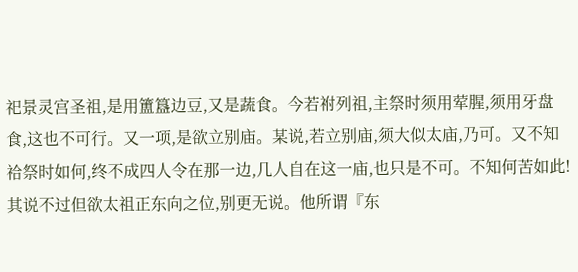祀景灵宫圣祖,是用簠簋边豆,又是蔬食。今若祔列祖,主祭时须用荤腥,须用牙盘食,这也不可行。又一项,是欲立别庙。某说,若立别庙,须大似太庙,乃可。又不知祫祭时如何,终不成四人令在那一边,几人自在这一庙,也只是不可。不知何苦如此!其说不过但欲太祖正东向之位,别更无说。他所谓『东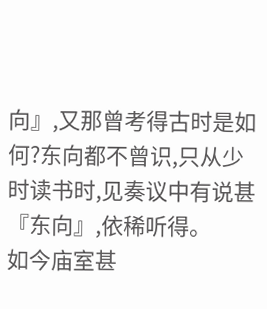向』,又那曾考得古时是如何?东向都不曾识,只从少时读书时,见奏议中有说甚『东向』,依稀听得。
如今庙室甚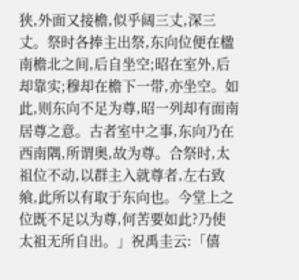狭,外面又接檐,似乎阔三丈,深三丈。祭时各捧主出祭,东向位便在楹南檐北之间,后自坐空;昭在室外,后却靠实;穆却在檐下一带,亦坐空。如此,则东向不足为尊,昭一列却有面南居尊之意。古者室中之事,东向乃在西南隅,所谓奥,故为尊。合祭时,太祖位不动,以群主入就尊者,左右致飨,此所以有取于东向也。今堂上之位既不足以为尊,何苦要如此?乃使太祖无所自出。」祝禹圭云:「僖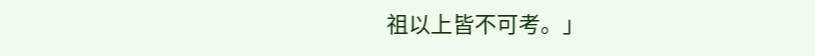祖以上皆不可考。」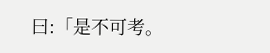曰:「是不可考。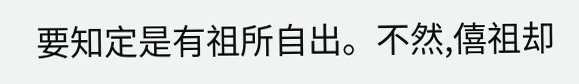要知定是有祖所自出。不然,僖祖却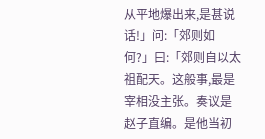从平地爆出来,是甚说话!」问:「郊则如何?」曰:「郊则自以太祖配天。这般事,最是宰相没主张。奏议是赵子直编。是他当初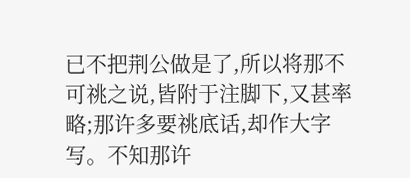已不把荆公做是了,所以将那不可祧之说,皆附于注脚下,又甚率略;那许多要祧底话,却作大字写。不知那许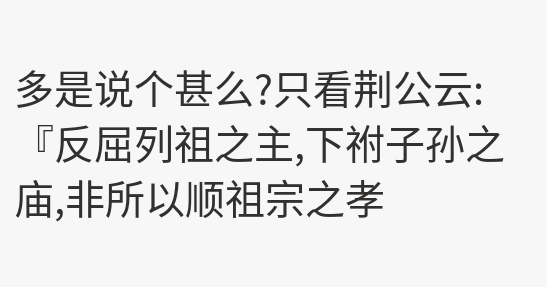多是说个甚么?只看荆公云:『反屈列祖之主,下祔子孙之庙,非所以顺祖宗之孝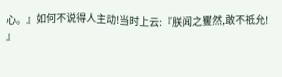心。』如何不说得人主动!当时上云:『朕闻之矍然,敢不祗允!
』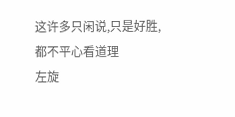这许多只闲说,只是好胜,都不平心看道理
左旋